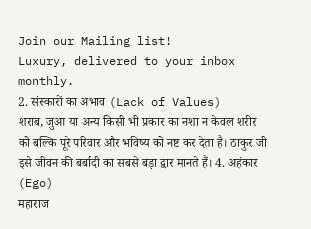Join our Mailing list!
Luxury, delivered to your inbox monthly.
2. संस्कारों का अभाव (Lack of Values)
शराब, जुआ या अन्य किसी भी प्रकार का नशा न केवल शरीर को बल्कि पूरे परिवार और भविष्य को नष्ट कर देता है। ठाकुर जी इसे जीवन की बर्बादी का सबसे बड़ा द्वार मानते हैं। 4. अहंकार (Ego)
महाराज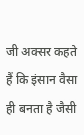जी अक्सर कहते हैं कि इंसान वैसा ही बनता है जैसी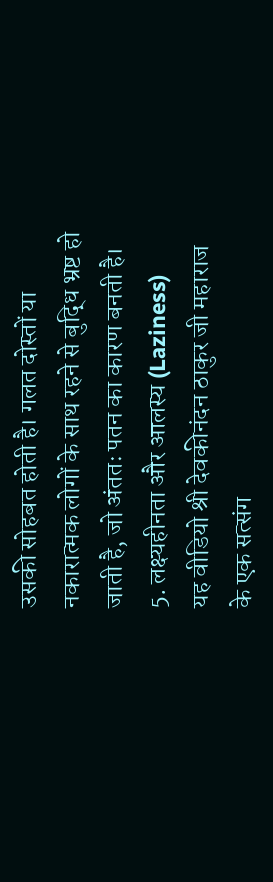उसकी सोहबत होती है। गलत दोस्तों या नकारात्मक लोगों के साथ रहने से बुद्धि भ्रष्ट हो जाती है, जो अंततः पतन का कारण बनती है।
5. लक्ष्यहीनता और आलस्य (Laziness)
यह वीडियो श्री देवकीनंदन ठाकुर जी महाराज के एक सत्संग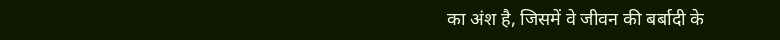का अंश है, जिसमें वे जीवन की बर्बादी के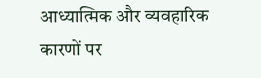आध्यात्मिक और व्यवहारिक कारणों पर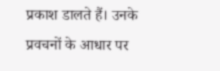प्रकाश डालते हैं। उनके प्रवचनों के आधार पर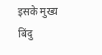इसके मुख्य बिंदु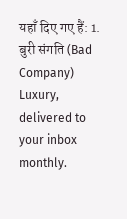यहाँ दिए गए हैं: 1. बुरी संगति (Bad Company)
Luxury, delivered to your inbox monthly.